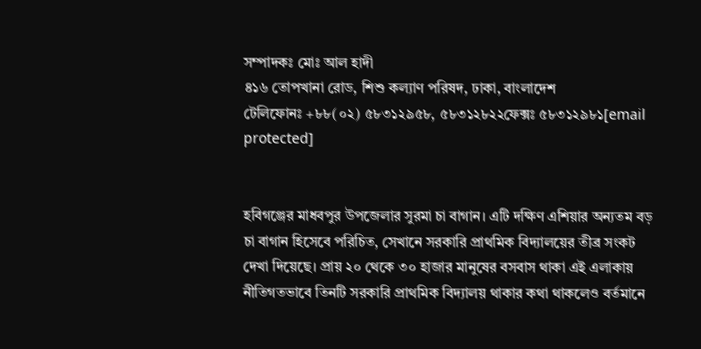সম্পাদকঃ মোঃ আল হাদী
৪১৬ তোপখানা রোড, শিশু কল্যাণ পরিষদ, ঢাকা, বাংলাদেশ
টেলিফোনঃ +৮৮(০২) ৫৮৩১২৯৫৮, ৫৮৩১২৮২২ফেক্সঃ ৫৮৩১২৯৮১[email protected]


হবিগঞ্জের মাধবপুর উপজেলার সুরমা চা বাগান। এটি দক্ষিণ এশিয়ার অন্যতম বড় চা বাগান হিসেবে পরিচিত, সেখানে সরকারি প্রাথমিক বিদ্যালয়ের তীব্র সংকট দেখা দিয়েছে। প্রায় ২০ থেকে ৩০ হাজার মানুষের বসবাস থাকা এই এলাকায় নীতিগতভাবে তিনটি সরকারি প্রাথমিক বিদ্যালয় থাকার কথা থাকলেও বর্তমানে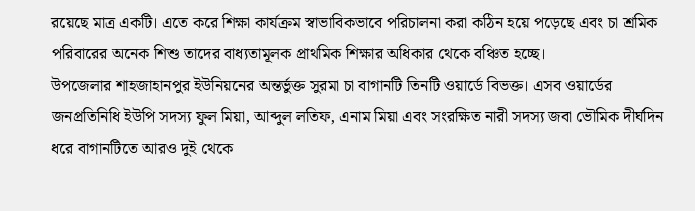রয়েছে মাত্র একটি। এতে করে শিক্ষা কার্যক্রম স্বাভাবিকভাবে পরিচালনা করা কঠিন হয়ে পড়েছে এবং চা শ্রমিক পরিবারের অনেক শিশু তাদের বাধ্যতামূলক প্রাথমিক শিক্ষার অধিকার থেকে বঞ্চিত হচ্ছে।
উপজেলার শাহজাহানপুর ইউনিয়নের অন্তর্ভুক্ত সুরমা চা বাগানটি তিনটি ওয়ার্ডে বিভক্ত। এসব ওয়ার্ডের জনপ্রতিনিধি ইউপি সদস্য ফুল মিয়া, আব্দুল লতিফ, এনাম মিয়া এবং সংরক্ষিত নারী সদস্য জবা ভৌমিক দীর্ঘদিন ধরে বাগানটিতে আরও দুই থেকে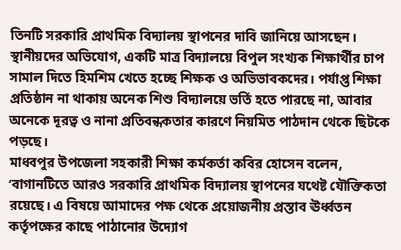তিনটি সরকারি প্রাথমিক বিদ্যালয় স্থাপনের দাবি জানিয়ে আসছেন।
স্থানীয়দের অভিযোগ, একটি মাত্র বিদ্যালয়ে বিপুল সংখ্যক শিক্ষার্থীর চাপ সামাল দিতে হিমশিম খেতে হচ্ছে শিক্ষক ও অভিভাবকদের। পর্যাপ্ত শিক্ষা প্রতিষ্ঠান না থাকায় অনেক শিশু বিদ্যালয়ে ভর্তি হতে পারছে না, আবার অনেকে দূরত্ব ও নানা প্রতিবন্ধকতার কারণে নিয়মিত পাঠদান থেকে ছিটকে পড়ছে।
মাধবপুর উপজেলা সহকারী শিক্ষা কর্মকর্তা কবির হোসেন বলেন, ‘বাগানটিতে আরও সরকারি প্রাথমিক বিদ্যালয় স্থাপনের যথেষ্ট যৌক্তিকতা রয়েছে। এ বিষয়ে আমাদের পক্ষ থেকে প্রয়োজনীয় প্রস্তাব ঊর্ধ্বতন কর্তৃপক্ষের কাছে পাঠানোর উদ্যোগ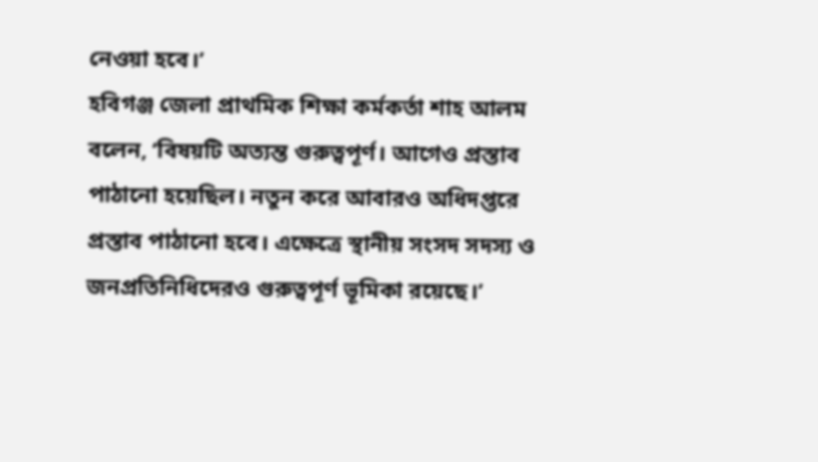নেওয়া হবে।’
হবিগঞ্জ জেলা প্রাথমিক শিক্ষা কর্মকর্তা শাহ আলম বলেন, ‘বিষয়টি অত্যন্ত গুরুত্বপূর্ণ। আগেও প্রস্তাব পাঠানো হয়েছিল। নতুন করে আবারও অধিদপ্তরে প্রস্তাব পাঠানো হবে। এক্ষেত্রে স্থানীয় সংসদ সদস্য ও জনপ্রতিনিধিদেরও গুরুত্বপূর্ণ ভূমিকা রয়েছে।’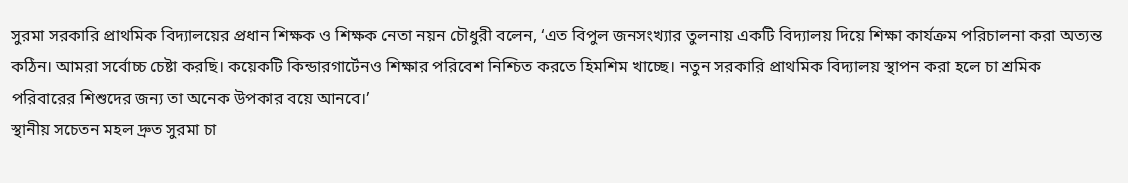সুরমা সরকারি প্রাথমিক বিদ্যালয়ের প্রধান শিক্ষক ও শিক্ষক নেতা নয়ন চৌধুরী বলেন, ‘এত বিপুল জনসংখ্যার তুলনায় একটি বিদ্যালয় দিয়ে শিক্ষা কার্যক্রম পরিচালনা করা অত্যন্ত কঠিন। আমরা সর্বোচ্চ চেষ্টা করছি। কয়েকটি কিন্ডারগার্টেনও শিক্ষার পরিবেশ নিশ্চিত করতে হিমশিম খাচ্ছে। নতুন সরকারি প্রাথমিক বিদ্যালয় স্থাপন করা হলে চা শ্রমিক পরিবারের শিশুদের জন্য তা অনেক উপকার বয়ে আনবে।’
স্থানীয় সচেতন মহল দ্রুত সুরমা চা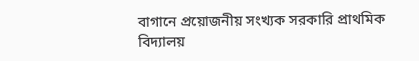বাগানে প্রয়োজনীয় সংখ্যক সরকারি প্রাথমিক বিদ্যালয়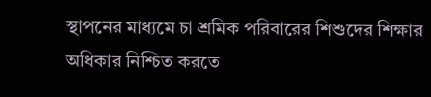স্থাপনের মাধ্যমে চা শ্রমিক পরিবারের শিশুদের শিক্ষার অধিকার নিশ্চিত করতে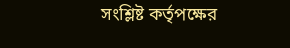সংশ্লিষ্ট কর্তৃপক্ষের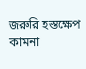জরুরি হস্তক্ষেপ কামনা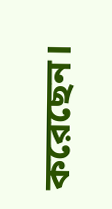করেছেন।